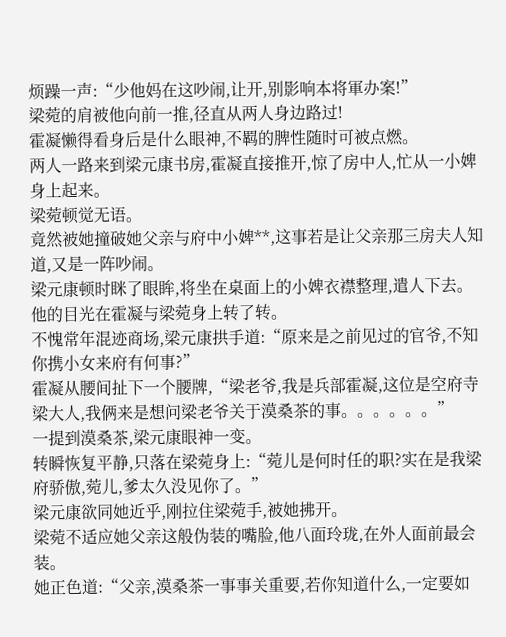烦躁一声:“少他妈在这吵闹,让开,别影响本将軍办案!”
梁菀的肩被他向前一推,径直从两人身边路过!
霍凝懒得看身后是什么眼神,不羁的脾性随时可被点燃。
两人一路来到梁元康书房,霍凝直接推开,惊了房中人,忙从一小婢身上起来。
梁菀顿觉无语。
竟然被她撞破她父亲与府中小婢**,这事若是让父亲那三房夫人知道,又是一阵吵闹。
梁元康顿时眯了眼眸,将坐在桌面上的小婢衣襟整理,遣人下去。
他的目光在霍凝与梁菀身上转了转。
不愧常年混迹商场,梁元康拱手道:“原来是之前见过的官爷,不知你携小女来府有何事?”
霍凝从腰间扯下一个腰牌,“梁老爷,我是兵部霍凝,这位是空府寺梁大人,我俩来是想问梁老爷关于漠桑茶的事。。。。。。”
一提到漠桑茶,梁元康眼神一变。
转瞬恢复平静,只落在梁菀身上:“菀儿是何时任的职?实在是我梁府骄傲,菀儿,爹太久没见你了。”
梁元康欲同她近乎,刚拉住梁菀手,被她拂开。
梁菀不适应她父亲这般伪装的嘴脸,他八面玲珑,在外人面前最会装。
她正色道:“父亲,漠桑茶一事事关重要,若你知道什么,一定要如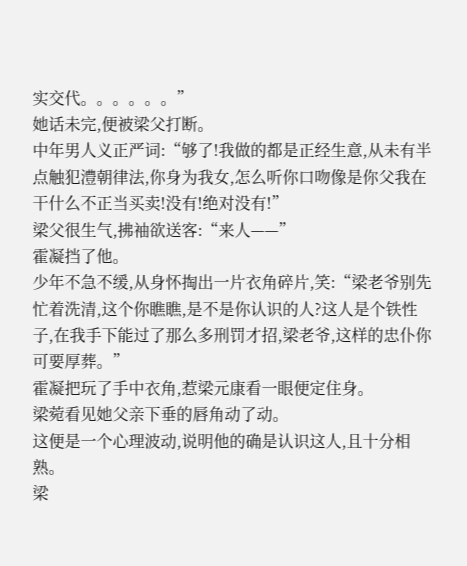实交代。。。。。。”
她话未完,便被梁父打断。
中年男人义正严词:“够了!我做的都是正经生意,从未有半点触犯澧朝律法,你身为我女,怎么听你口吻像是你父我在干什么不正当买卖!没有!绝对没有!”
梁父很生气,拂袖欲送客:“来人——”
霍凝挡了他。
少年不急不缓,从身怀掏出一片衣角碎片,笑:“梁老爷别先忙着洗清,这个你瞧瞧,是不是你认识的人?这人是个铁性子,在我手下能过了那么多刑罚才招,梁老爷,这样的忠仆你可要厚葬。”
霍凝把玩了手中衣角,惹梁元康看一眼便定住身。
梁菀看见她父亲下垂的唇角动了动。
这便是一个心理波动,说明他的确是认识这人,且十分相熟。
梁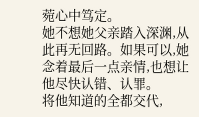菀心中笃定。
她不想她父亲踏入深渊,从此再无回路。如果可以,她念着最后一点亲情,也想让他尽快认错、认罪。
将他知道的全都交代,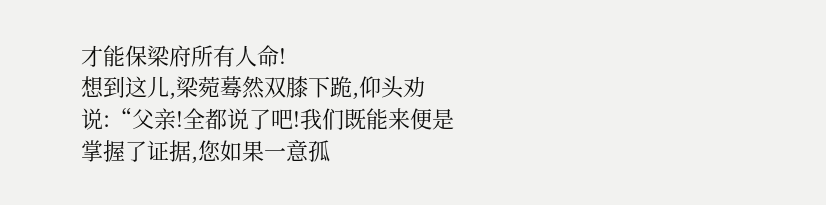才能保梁府所有人命!
想到这儿,梁菀蓦然双膝下跪,仰头劝说:“父亲!全都说了吧!我们既能来便是掌握了证据,您如果一意孤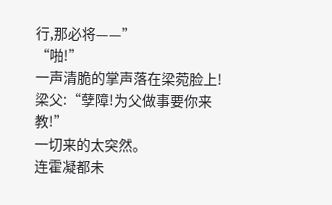行,那必将——”
“啪!”
一声清脆的掌声落在梁菀脸上!
梁父:“孽障!为父做事要你来教!”
一切来的太突然。
连霍凝都未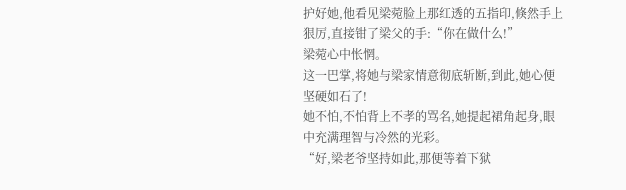护好她,他看见梁菀脸上那红透的五指印,倏然手上狠厉,直接钳了梁父的手:“你在做什么!”
梁菀心中怅惘。
这一巴掌,将她与梁家情意彻底斩断,到此,她心便坚硬如石了!
她不怕,不怕背上不孝的骂名,她提起裙角起身,眼中充满理智与冷然的光彩。
“好,梁老爷坚持如此,那便等着下狱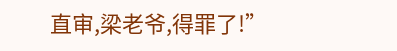直审,梁老爷,得罪了!”